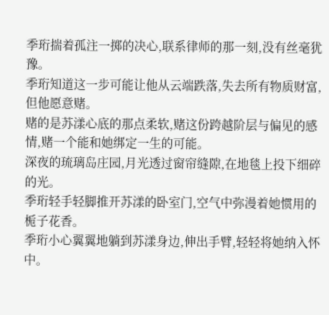季珩揣着孤注一掷的决心,联系律师的那一刻,没有丝毫犹豫。
季珩知道这一步可能让他从云端跌落,失去所有物质财富,但他愿意赌。
赌的是苏漾心底的那点柔软,赌这份跨越阶层与偏见的感情,赌一个能和她绑定一生的可能。
深夜的琉璃岛庄园,月光透过窗帘缝隙,在地毯上投下细碎的光。
季珩轻手轻脚推开苏漾的卧室门,空气中弥漫着她惯用的栀子花香。
季珩小心翼翼地躺到苏漾身边,伸出手臂,轻轻将她纳入怀中。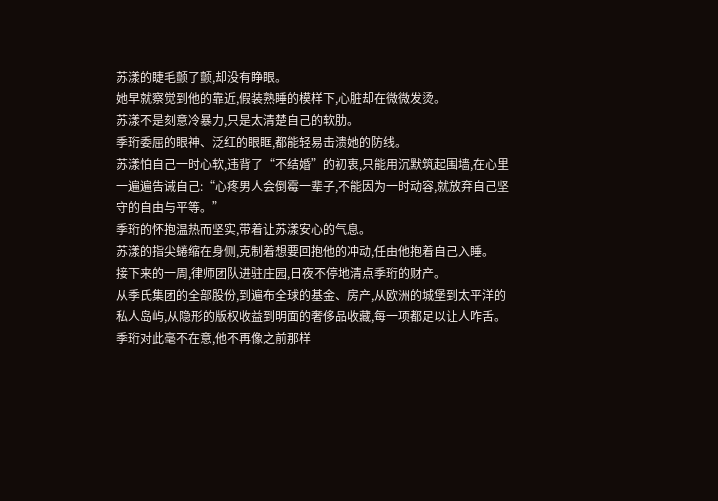苏漾的睫毛颤了颤,却没有睁眼。
她早就察觉到他的靠近,假装熟睡的模样下,心脏却在微微发烫。
苏漾不是刻意冷暴力,只是太清楚自己的软肋。
季珩委屈的眼神、泛红的眼眶,都能轻易击溃她的防线。
苏漾怕自己一时心软,违背了“不结婚”的初衷,只能用沉默筑起围墙,在心里一遍遍告诫自己:“心疼男人会倒霉一辈子,不能因为一时动容,就放弃自己坚守的自由与平等。”
季珩的怀抱温热而坚实,带着让苏漾安心的气息。
苏漾的指尖蜷缩在身侧,克制着想要回抱他的冲动,任由他抱着自己入睡。
接下来的一周,律师团队进驻庄园,日夜不停地清点季珩的财产。
从季氏集团的全部股份,到遍布全球的基金、房产,从欧洲的城堡到太平洋的私人岛屿,从隐形的版权收益到明面的奢侈品收藏,每一项都足以让人咋舌。
季珩对此毫不在意,他不再像之前那样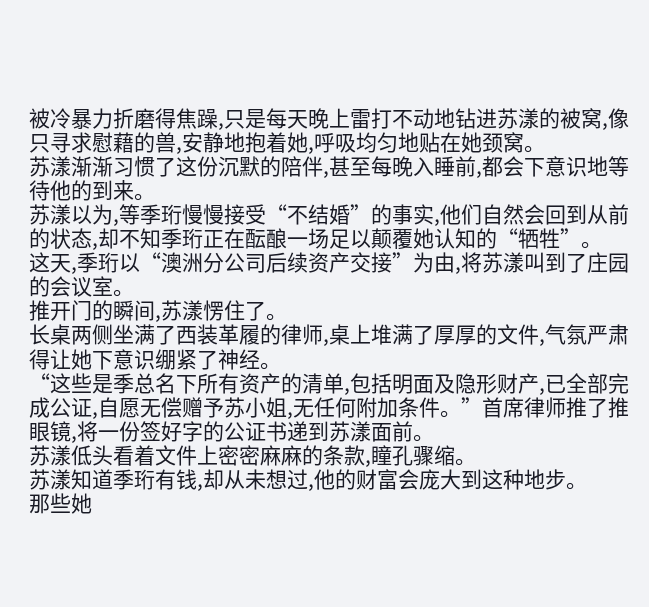被冷暴力折磨得焦躁,只是每天晚上雷打不动地钻进苏漾的被窝,像只寻求慰藉的兽,安静地抱着她,呼吸均匀地贴在她颈窝。
苏漾渐渐习惯了这份沉默的陪伴,甚至每晚入睡前,都会下意识地等待他的到来。
苏漾以为,等季珩慢慢接受“不结婚”的事实,他们自然会回到从前的状态,却不知季珩正在酝酿一场足以颠覆她认知的“牺牲”。
这天,季珩以“澳洲分公司后续资产交接”为由,将苏漾叫到了庄园的会议室。
推开门的瞬间,苏漾愣住了。
长桌两侧坐满了西装革履的律师,桌上堆满了厚厚的文件,气氛严肃得让她下意识绷紧了神经。
“这些是季总名下所有资产的清单,包括明面及隐形财产,已全部完成公证,自愿无偿赠予苏小姐,无任何附加条件。”首席律师推了推眼镜,将一份签好字的公证书递到苏漾面前。
苏漾低头看着文件上密密麻麻的条款,瞳孔骤缩。
苏漾知道季珩有钱,却从未想过,他的财富会庞大到这种地步。
那些她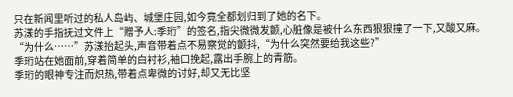只在新闻里听过的私人岛屿、城堡庄园,如今竟全都划归到了她的名下。
苏漾的手指抚过文件上“赠予人:季珩”的签名,指尖微微发颤,心脏像是被什么东西狠狠撞了一下,又酸又麻。
“为什么……”苏漾抬起头,声音带着点不易察觉的颤抖,“为什么突然要给我这些?”
季珩站在她面前,穿着简单的白衬衫,袖口挽起,露出手腕上的青筋。
季珩的眼神专注而炽热,带着点卑微的讨好,却又无比坚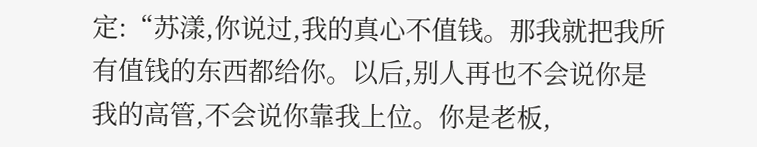定:“苏漾,你说过,我的真心不值钱。那我就把我所有值钱的东西都给你。以后,别人再也不会说你是我的高管,不会说你靠我上位。你是老板,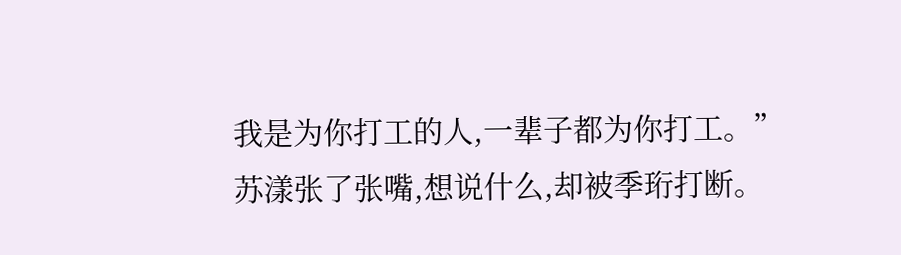我是为你打工的人,一辈子都为你打工。”
苏漾张了张嘴,想说什么,却被季珩打断。